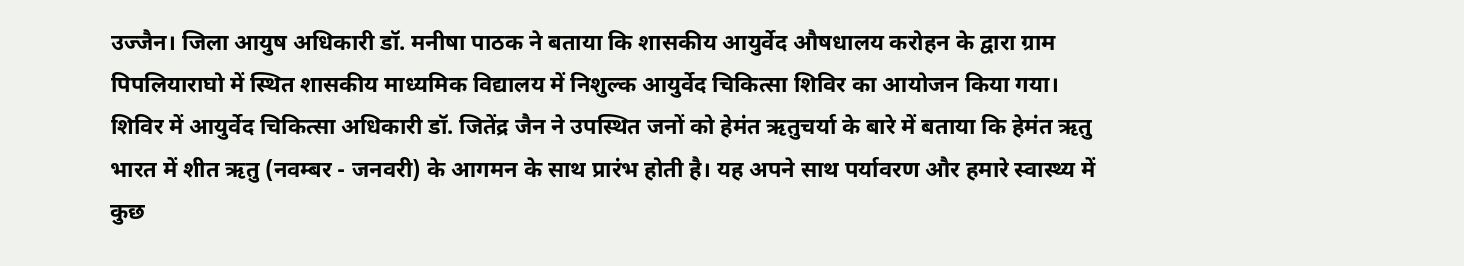उज्जैन। जिला आयुष अधिकारी डॉ. मनीषा पाठक ने बताया कि शासकीय आयुर्वेद औषधालय करोहन के द्वारा ग्राम पिपलियाराघो में स्थित शासकीय माध्यमिक विद्यालय में निशुल्क आयुर्वेद चिकित्सा शिविर का आयोजन किया गया।
शिविर में आयुर्वेद चिकित्सा अधिकारी डॉ. जितेंद्र जैन ने उपस्थित जनों को हेमंत ऋतुचर्या के बारे में बताया कि हेमंत ऋतु भारत में शीत ऋतु (नवम्बर - जनवरी) के आगमन के साथ प्रारंभ होती है। यह अपने साथ पर्यावरण और हमारे स्वास्थ्य में कुछ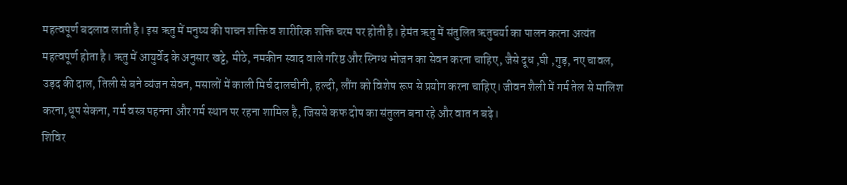महत्वपूर्ण बदलाव लाती है। इस ऋतु में मनुष्य की पाचन शक्ति व शारीरिक शक्ति चरम पर होती है। हेमंत ऋतु में संतुलित ऋतुचर्या का पालन करना अत्यंत महत्वपूर्ण होता है। ऋतु में आयुर्वेद के अनुसार खट्टे, मीठे, नमकीन स्वाद वाले गरिष्ठ और स्निग्ध भोजन का सेवन करना चाहिए, जैसे दूध ,घी ,गुड़, नए चावल, उड़द की दाल, तिली से बने व्यंजन सेवन, मसालों में काली मिर्च दालचीनी, हल्दी, लौंग को विशेष रूप से प्रयोग करना चाहिए। जीवन शैली में गर्म तेल से मालिश करना,धूप सेकना, गर्म वस्त्र पहनना और गर्म स्थान पर रहना शामिल है, जिससे कफ दोष का संतुलन बना रहे और वात न बढ़े।
शिविर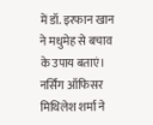में डॉ. इरफान खान ने मधुमेह से बचाव के उपाय बताएं। नर्सिंग ऑफिसर मिथिलेश शर्मा ने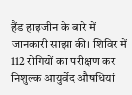हैंड हाइजीन के बारे में जानकारी साझा की। शिविर में 112 रोगियों का परीक्षण कर निशुल्क आयुर्वेद औषधियां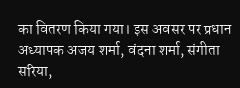का वितरण किया गया। इस अवसर पर प्रधान अध्यापक अजय शर्मा, वंदना शर्मा, संगीता सरिया,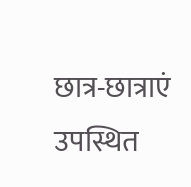छात्र-छात्राएं उपस्थित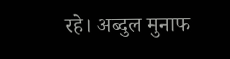रहे। अब्दुल मुनाफ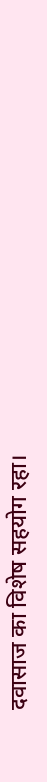दवासाज का विशेष सहयोग रहा।